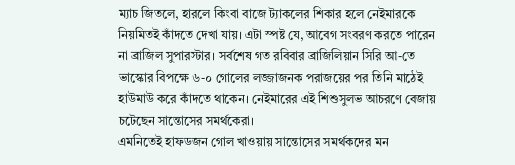ম্যাচ জিতলে, হারলে কিংবা বাজে ট্যাকলের শিকার হলে নেইমারকে নিয়মিতই কাঁদতে দেখা যায়। এটা স্পষ্ট যে, আবেগ সংবরণ করতে পারেন না ব্রাজিল সুপারস্টার। সর্বশেষ গত রবিবার ব্রাজিলিয়ান সিরি আ-তে ভাস্কোর বিপক্ষে ৬-০ গোলের লজ্জাজনক পরাজয়ের পর তিনি মাঠেই হাউমাউ করে কাঁদতে থাকেন। নেইমারের এই শিশুসুলভ আচরণে বেজায় চটেছেন সান্তোসের সমর্থকেরা।
এমনিতেই হাফডজন গোল খাওয়ায় সান্তোসের সমর্থকদের মন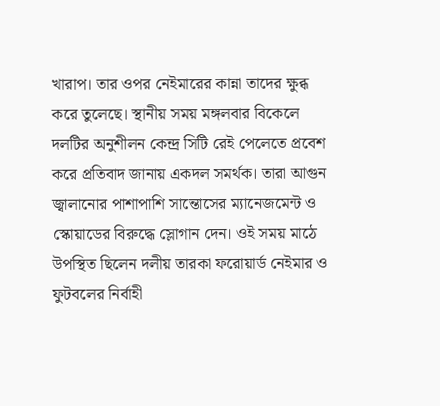খারাপ। তার ওপর নেইমারের কান্না তাদের ক্ষুব্ধ করে তুলেছে। স্থানীয় সময় মঙ্গলবার বিকেলে দলটির অনুশীলন কেন্দ্র সিটি রেই পেলেতে প্রবেশ করে প্রতিবাদ জানায় একদল সমর্থক। তারা আগুন জ্বালানোর পাশাপাশি সান্তোসের ম্যানেজমেন্ট ও স্কোয়াডের বিরুদ্ধে স্লোগান দেন। ওই সময় মাঠে উপস্থিত ছিলেন দলীয় তারকা ফরোয়ার্ড নেইমার ও ফুটবলের নির্বাহী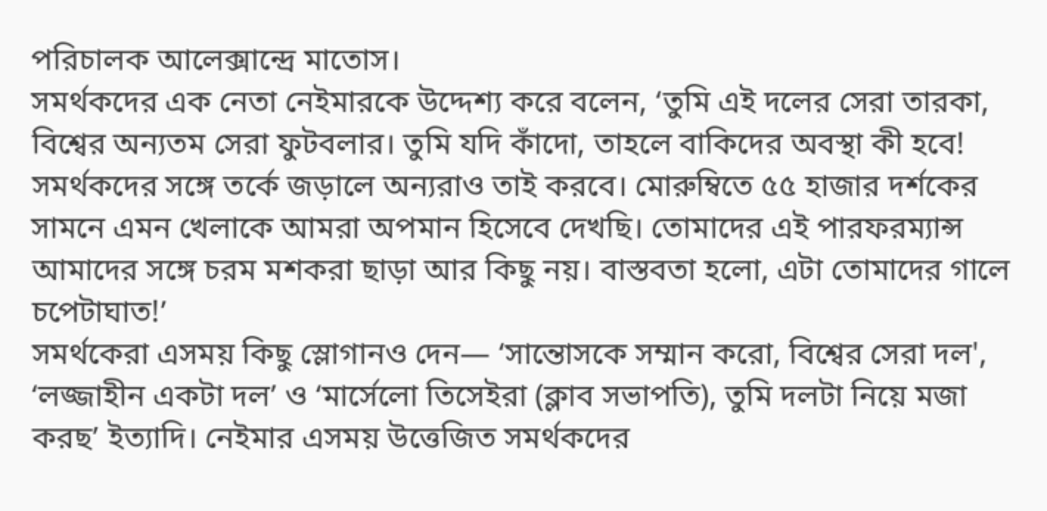পরিচালক আলেক্সান্দ্রে মাতোস।
সমর্থকদের এক নেতা নেইমারকে উদ্দেশ্য করে বলেন, ‘তুমি এই দলের সেরা তারকা, বিশ্বের অন্যতম সেরা ফুটবলার। তুমি যদি কাঁদো, তাহলে বাকিদের অবস্থা কী হবে! সমর্থকদের সঙ্গে তর্কে জড়ালে অন্যরাও তাই করবে। মোরুম্বিতে ৫৫ হাজার দর্শকের সামনে এমন খেলাকে আমরা অপমান হিসেবে দেখছি। তোমাদের এই পারফরম্যান্স আমাদের সঙ্গে চরম মশকরা ছাড়া আর কিছু নয়। বাস্তবতা হলো, এটা তোমাদের গালে চপেটাঘাত!’
সমর্থকেরা এসময় কিছু স্লোগানও দেন— ‘সান্তোসকে সম্মান করো, বিশ্বের সেরা দল', ‘লজ্জাহীন একটা দল’ ও ‘মার্সেলো তিসেইরা (ক্লাব সভাপতি), তুমি দলটা নিয়ে মজা করছ’ ইত্যাদি। নেইমার এসময় উত্তেজিত সমর্থকদের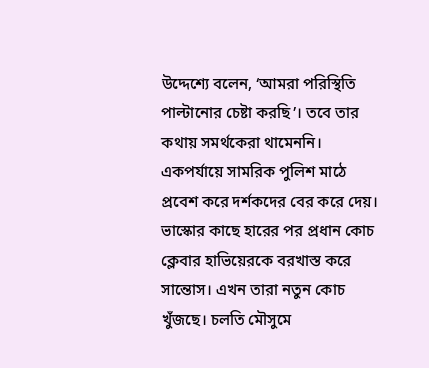উদ্দেশ্যে বলেন, ‘আমরা পরিস্থিতি পাল্টানোর চেষ্টা করছি’। তবে তার কথায় সমর্থকেরা থামেননি। একপর্যায়ে সামরিক পুলিশ মাঠে প্রবেশ করে দর্শকদের বের করে দেয়।
ভাস্কোর কাছে হারের পর প্রধান কোচ ক্লেবার হাভিয়েরকে বরখাস্ত করে সান্তোস। এখন তারা নতুন কোচ খুঁজছে। চলতি মৌসুমে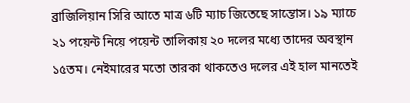ব্রাজিলিয়ান সিরি আতে মাত্র ৬টি ম্যাচ জিতেছে সান্তোস। ১৯ ম্যাচে ২১ পয়েন্ট নিয়ে পয়েন্ট তালিকায় ২০ দলের মধ্যে তাদের অবস্থান ১৫তম। নেইমারের মতো তারকা থাকতেও দলের এই হাল মানতেই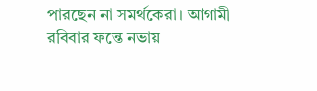পারছেন না সমর্থকেরা। আগামী রবিবার ফন্তে নভায়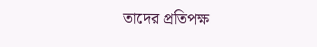তাদের প্রতিপক্ষ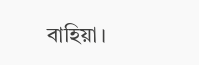বাহিয়া।